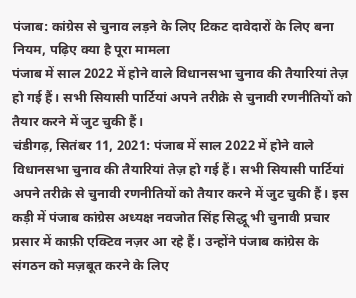पंजाब: कांग्रेस से चुनाव लड़ने के लिए टिकट दावेदारों के लिए बना नियम, पढ़िए क्या है पूरा मामला
पंजाब में साल 2022 में होने वाले विधानसभा चुनाव की तैयारियां तेज़ हो गई हैं। सभी सियासी पार्टियां अपने तरीक़े से चुनावी रणनीतियों को तैयार करने में जुट चुकी हैं।
चंडीगढ़, सितंबर 11, 2021: पंजाब में साल 2022 में होने वाले विधानसभा चुनाव की तैयारियां तेज़ हो गई हैं। सभी सियासी पार्टियां अपने तरीक़े से चुनावी रणनीतियों को तैयार करने में जुट चुकी हैं। इस कड़ी में पंजाब कांग्रेस अध्यक्ष नवजोत सिंह सिद्धू भी चुनावी प्रचार प्रसार में काफ़ी एक्टिव नज़र आ रहे हैं। उन्होंने पंजाब कांग्रेस के संगठन को मज़बूत करने के लिए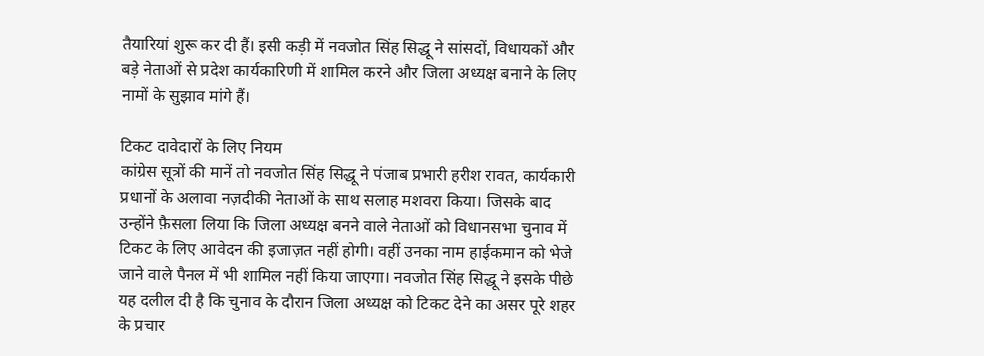तैयारियां शुरू कर दी हैं। इसी कड़ी में नवजोत सिंह सिद्धू ने सांसदों, विधायकों और बड़े नेताओं से प्रदेश कार्यकारिणी में शामिल करने और जिला अध्यक्ष बनाने के लिए नामों के सुझाव मांगे हैं।

टिकट दावेदारों के लिए नियम
कांग्रेस सूत्रों की मानें तो नवजोत सिंह सिद्धू ने पंजाब प्रभारी हरीश रावत, कार्यकारी प्रधानों के अलावा नज़दीकी नेताओं के साथ सलाह मशवरा किया। जिसके बाद उन्होंने फ़ैसला लिया कि जिला अध्यक्ष बनने वाले नेताओं को विधानसभा चुनाव में टिकट के लिए आवेदन की इजाज़त नहीं होगी। वहीं उनका नाम हाईकमान को भेजे जाने वाले पैनल में भी शामिल नहीं किया जाएगा। नवजोत सिंह सिद्धू ने इसके पीछे यह दलील दी है कि चुनाव के दौरान जिला अध्यक्ष को टिकट देने का असर पूरे शहर के प्रचार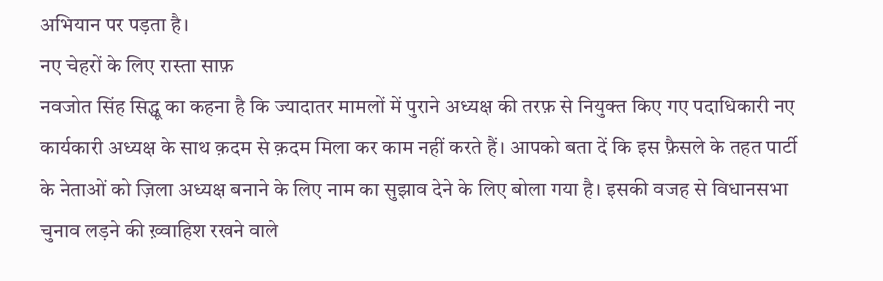अभियान पर पड़ता है।
नए चेहरों के लिए रास्ता साफ़
नवजोत सिंह सिद्धू का कहना है कि ज्यादातर मामलों में पुराने अध्यक्ष की तरफ़ से नियुक्त किए गए पदाधिकारी नए कार्यकारी अध्यक्ष के साथ क़दम से क़दम मिला कर काम नहीं करते हैं। आपको बता दें कि इस फ़ैसले के तहत पार्टी के नेताओं को ज़िला अध्यक्ष बनाने के लिए नाम का सुझाव देने के लिए बोला गया है। इसकी वजह से विधानसभा चुनाव लड़ने की ख़्वाहिश रखने वाले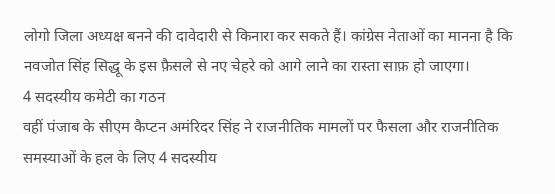लोगो जिला अध्यक्ष बनने की दावेदारी से किनारा कर सकते हैं। कांग्रेस नेताओं का मानना है कि नवजोत सिंह सिद्धू के इस फ़ैसले से नए चेहरे को आगे लाने का रास्ता साफ़ हो जाएगा।
4 सदस्यीय कमेटी का गठन
वहीं पंजाब के सीएम कैप्टन अमंरिदर सिंह ने राजनीतिक मामलों पर फैसला और राजनीतिक समस्याओं के हल के लिए 4 सदस्यीय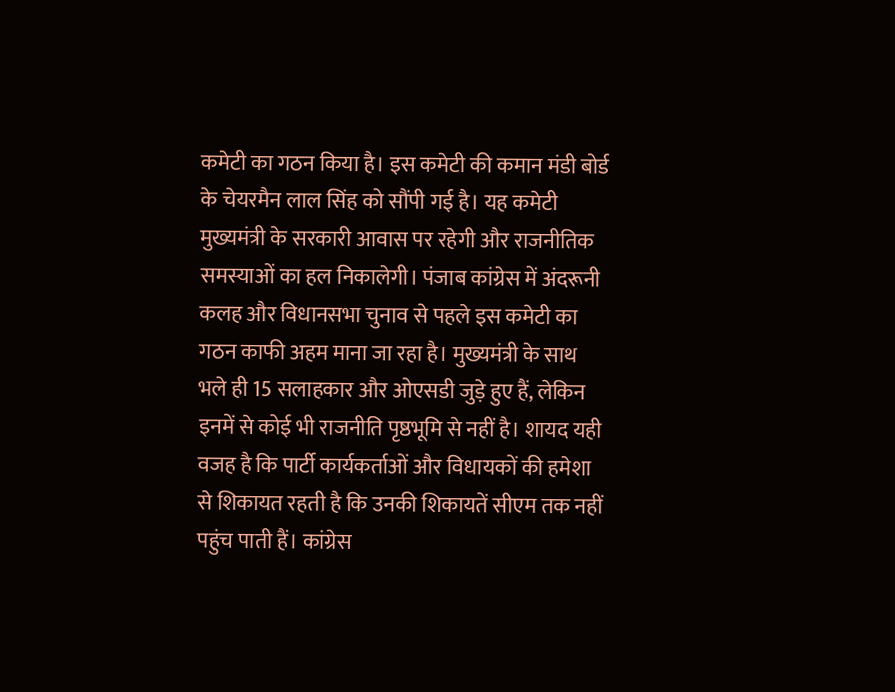कमेटी का गठन किया है। इस कमेटी की कमान मंडी बोर्ड के चेयरमैन लाल सिंह को सौंपी गई है। यह कमेटी मुख्यमंत्री के सरकारी आवास पर रहेगी और राजनीतिक समस्याओं का हल निकालेगी। पंजाब कांग्रेस में अंदरूनी कलह और विधानसभा चुनाव से पहले इस कमेटी का गठन काफी अहम माना जा रहा है। मुख्यमंत्री के साथ भले ही 15 सलाहकार और ओएसडी जुड़े हुए हैं, लेकिन इनमें से कोई भी राजनीति पृष्ठभूमि से नहीं है। शायद यही वजह है कि पार्टी कार्यकर्ताओं और विधायकों की हमेशा से शिकायत रहती है कि उनकी शिकायतें सीएम तक नहीं पहुंच पाती हैं। कांग्रेस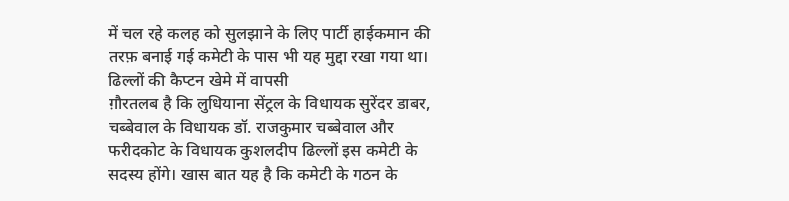में चल रहे कलह को सुलझाने के लिए पार्टी हाईकमान की तरफ़ बनाई गई कमेटी के पास भी यह मुद्दा रखा गया था।
ढिल्लों की कैप्टन खेमे में वापसी
ग़ौरतलब है कि लुधियाना सेंट्रल के विधायक सुरेंदर डाबर, चब्बेवाल के विधायक डॉ. राजकुमार चब्बेवाल और फरीदकोट के विधायक कुशलदीप ढिल्लों इस कमेटी के सदस्य होंगे। खास बात यह है कि कमेटी के गठन के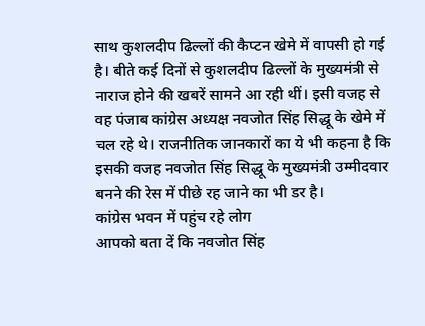साथ कुशलदीप ढिल्लों की कैप्टन खेमे में वापसी हो गई है। बीते कई दिनों से कुशलदीप ढिल्लों के मुख्यमंत्री से नाराज होने की खबरें सामने आ रही थीं। इसी वजह से वह पंजाब कांग्रेस अध्यक्ष नवजोत सिंह सिद्धू के खेमे में चल रहे थे। राजनीतिक जानकारों का ये भी कहना है कि इसकी वजह नवजोत सिंह सिद्धू के मुख्यमंत्री उम्मीदवार बनने की रेस में पीछे रह जाने का भी डर है।
कांग्रेस भवन में पहुंच रहे लोग
आपको बता दें कि नवजोत सिंह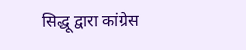सिद्धू द्वारा कांग्रेस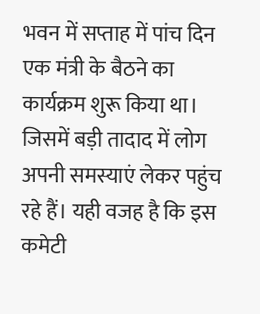भवन में सप्ताह में पांच दिन एक मंत्री के बैठने का कार्यक्रम शुरू किया था। जिसमें बड़ी तादाद में लोग अपनी समस्याएं लेकर पहुंच रहे हैं। यही वजह है कि इस कमेटी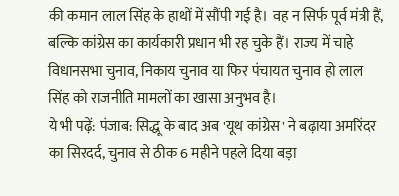की कमान लाल सिंह के हाथों में सौंपी गई है। वह न सिर्फ पूर्व मंत्री हैं, बल्कि कांग्रेस का कार्यकारी प्रधान भी रह चुके हैं। राज्य में चाहे विधानसभा चुनाव, निकाय चुनाव या फिर पंचायत चुनाव हो लाल सिंह को राजनीति मामलों का खासा अनुभव है।
ये भी पढ़ें: पंजाब: सिद्धू के बाद अब 'यूथ कांग्रेस' ने बढ़ाया अमरिंदर का सिरदर्द, चुनाव से ठीक 6 महीने पहले दिया बड़ा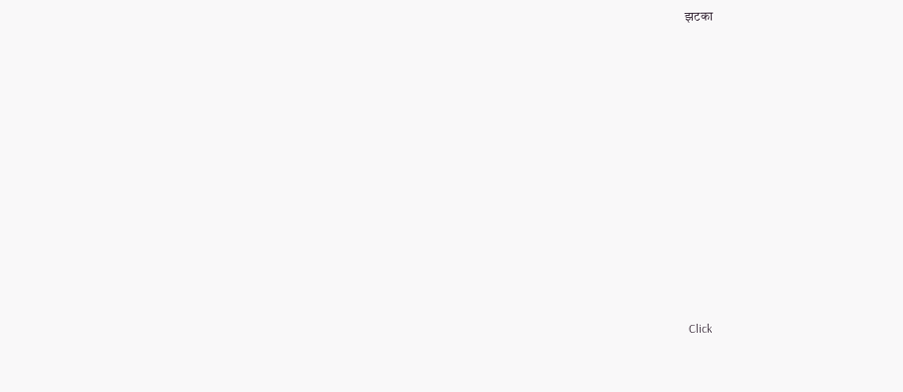झटका












Click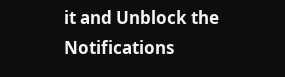it and Unblock the Notifications